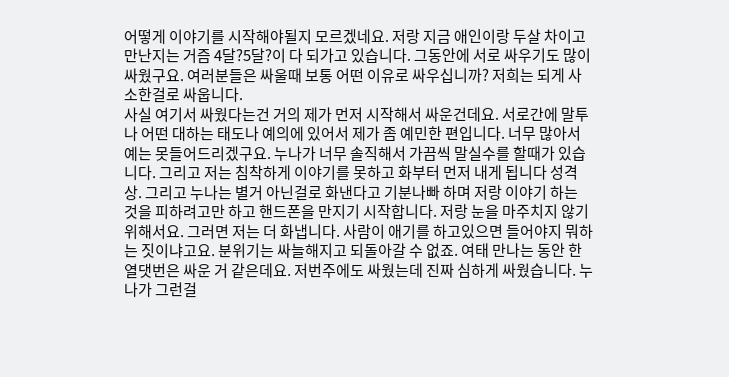어떻게 이야기를 시작해야될지 모르겠네요. 저랑 지금 애인이랑 두살 차이고 만난지는 거즘 4달?5달?이 다 되가고 있습니다. 그동안에 서로 싸우기도 많이 싸웠구요. 여러분들은 싸울때 보통 어떤 이유로 싸우십니까? 저희는 되게 사소한걸로 싸웁니다.
사실 여기서 싸웠다는건 거의 제가 먼저 시작해서 싸운건데요. 서로간에 말투나 어떤 대하는 태도나 예의에 있어서 제가 좀 예민한 편입니다. 너무 많아서 예는 못들어드리겠구요. 누나가 너무 솔직해서 가끔씩 말실수를 할때가 있습니다. 그리고 저는 침착하게 이야기를 못하고 화부터 먼저 내게 됩니다 성격상. 그리고 누나는 별거 아닌걸로 화낸다고 기분나빠 하며 저랑 이야기 하는 것을 피하려고만 하고 핸드폰을 만지기 시작합니다. 저랑 눈을 마주치지 않기 위해서요. 그러면 저는 더 화냅니다. 사람이 애기를 하고있으면 들어야지 뭐하는 짓이냐고요. 분위기는 싸늘해지고 되돌아갈 수 없죠. 여태 만나는 동안 한 열댓번은 싸운 거 같은데요. 저번주에도 싸웠는데 진짜 심하게 싸웠습니다. 누나가 그런걸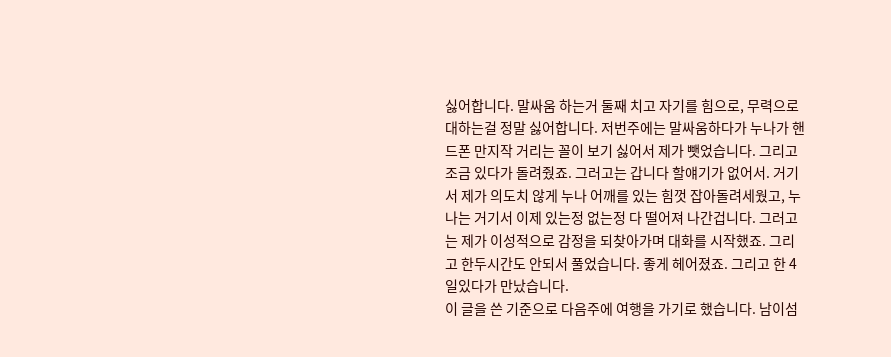싫어합니다. 말싸움 하는거 둘째 치고 자기를 힘으로, 무력으로 대하는걸 정말 싫어합니다. 저번주에는 말싸움하다가 누나가 핸드폰 만지작 거리는 꼴이 보기 싫어서 제가 뺏었습니다. 그리고 조금 있다가 돌려줬죠. 그러고는 갑니다 할얘기가 없어서. 거기서 제가 의도치 않게 누나 어깨를 있는 힘껏 잡아돌려세웠고, 누나는 거기서 이제 있는정 없는정 다 떨어져 나간겁니다. 그러고는 제가 이성적으로 감정을 되찾아가며 대화를 시작했죠. 그리고 한두시간도 안되서 풀었습니다. 좋게 헤어졌죠. 그리고 한 4일있다가 만났습니다.
이 글을 쓴 기준으로 다음주에 여행을 가기로 했습니다. 남이섬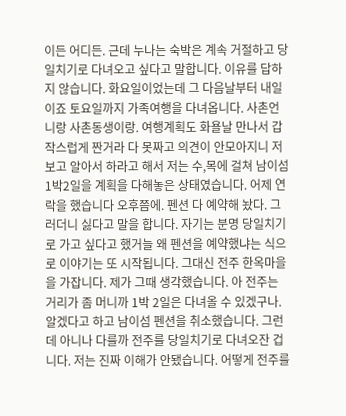이든 어디든. 근데 누나는 숙박은 계속 거절하고 당일치기로 다녀오고 싶다고 말합니다. 이유를 답하지 않습니다. 화요일이었는데 그 다음날부터 내일이죠 토요일까지 가족여행을 다녀옵니다. 사촌언니랑 사촌동생이랑. 여행계획도 화욜날 만나서 갑작스럽게 짠거라 다 못짜고 의견이 안모아지니 저보고 알아서 하라고 해서 저는 수,목에 걸쳐 남이섬 1박2일을 계획을 다해놓은 상태였습니다. 어제 연락을 했습니다 오후쯤에. 펜션 다 예약해 놨다. 그러더니 싫다고 말을 합니다. 자기는 분명 당일치기로 가고 싶다고 했거늘 왜 펜션을 예약했냐는 식으로 이야기는 또 시작됩니다. 그대신 전주 한옥마을을 가잡니다. 제가 그때 생각했습니다. 아 전주는 거리가 좀 머니까 1박 2일은 다녀올 수 있겠구나. 알겠다고 하고 남이섬 펜션을 취소했습니다. 그런데 아니나 다를까 전주를 당일치기로 다녀오잔 겁니다. 저는 진짜 이해가 안됐습니다. 어떻게 전주를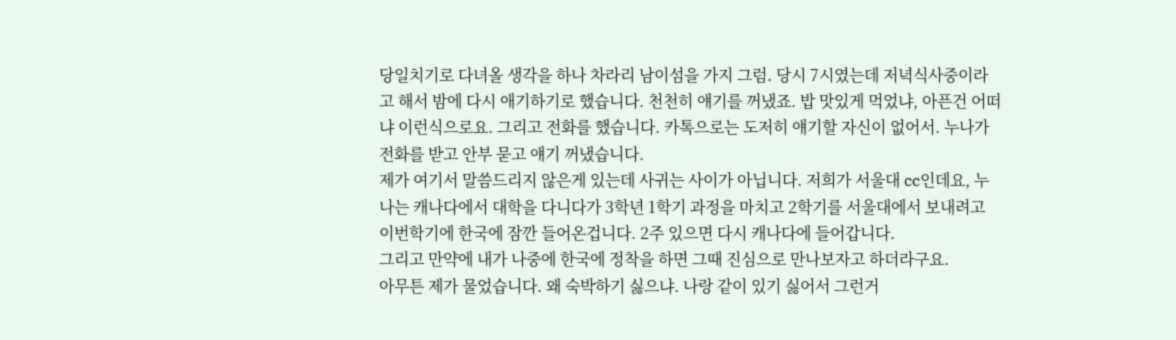당일치기로 다녀올 생각을 하나 차라리 남이섬을 가지 그럼. 당시 7시였는데 저녁식사중이라고 해서 밤에 다시 애기하기로 했습니다. 천천히 얘기를 꺼냈죠. 밥 맛있게 먹었냐, 아픈건 어떠냐 이런식으로요. 그리고 전화를 했습니다. 카톡으로는 도저히 얘기할 자신이 없어서. 누나가 전화를 받고 안부 묻고 얘기 꺼냈습니다.
제가 여기서 말씀드리지 않은게 있는데 사귀는 사이가 아닙니다. 저희가 서울대 cc인데요, 누나는 캐나다에서 대학을 다니다가 3학년 1학기 과정을 마치고 2학기를 서울대에서 보내려고 이번학기에 한국에 잠깐 들어온겁니다. 2주 있으면 다시 캐나다에 들어갑니다.
그리고 만약에 내가 나중에 한국에 정착을 하면 그때 진심으로 만나보자고 하더라구요.
아무튼 제가 물었습니다. 왜 숙박하기 싫으냐. 나랑 같이 있기 싫어서 그런거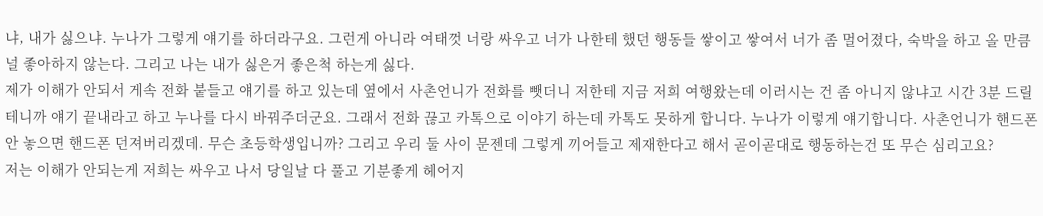냐, 내가 싫으냐. 누나가 그렇게 얘기를 하더라구요. 그런게 아니라 여태껏 너랑 싸우고 너가 나한테 했던 행동들 쌓이고 쌓여서 너가 좀 멀어졌다, 숙박을 하고 올 만큼 널 좋아하지 않는다. 그리고 나는 내가 싫은거 좋은척 하는게 싫다.
제가 이해가 안되서 게속 전화 붙들고 얘기를 하고 있는데 옆에서 사촌언니가 전화를 뺏더니 저한테 지금 저희 여행왔는데 이러시는 건 좀 아니지 않냐고 시간 3분 드릴테니까 얘기 끝내라고 하고 누나를 다시 바꿔주더군요. 그래서 전화 끊고 카톡으로 이야기 하는데 카톡도 못하게 합니다. 누나가 이렇게 얘기합니다. 사촌언니가 핸드폰 안 놓으면 핸드폰 던져버리겠데. 무슨 초등학생입니까? 그리고 우리 둘 사이 문젠데 그렇게 끼어들고 제재한다고 해서 곧이곧대로 행동하는건 또 무슨 심리고요?
저는 이해가 안되는게 저희는 싸우고 나서 당일날 다 풀고 기분좋게 헤어지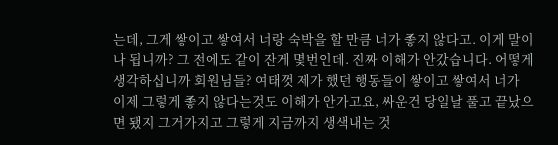는데, 그게 쌓이고 쌓여서 너랑 숙박을 할 만큼 너가 좋지 않다고. 이게 말이나 됩니까? 그 전에도 같이 잔게 몇번인데. 진짜 이해가 안갔습니다. 어떻게 생각하십니까 회원님들? 여태껏 제가 했던 행동들이 쌓이고 쌓여서 너가 이제 그렇게 좋지 않다는것도 이해가 안가고요, 싸운건 당일날 풀고 끝났으면 됐지 그거가지고 그렇게 지금까지 생색내는 것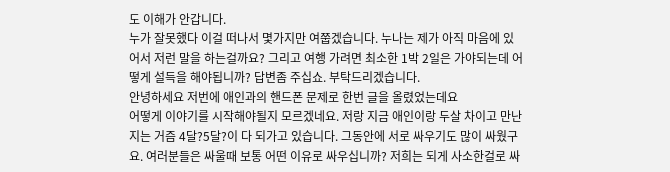도 이해가 안갑니다.
누가 잘못했다 이걸 떠나서 몇가지만 여쭙겠습니다. 누나는 제가 아직 마음에 있어서 저런 말을 하는걸까요? 그리고 여행 가려면 최소한 1박 2일은 가야되는데 어떻게 설득을 해야됩니까? 답변좀 주십쇼. 부탁드리겠습니다.
안녕하세요 저번에 애인과의 핸드폰 문제로 한번 글을 올렸었는데요
어떻게 이야기를 시작해야될지 모르겠네요. 저랑 지금 애인이랑 두살 차이고 만난지는 거즘 4달?5달?이 다 되가고 있습니다. 그동안에 서로 싸우기도 많이 싸웠구요. 여러분들은 싸울때 보통 어떤 이유로 싸우십니까? 저희는 되게 사소한걸로 싸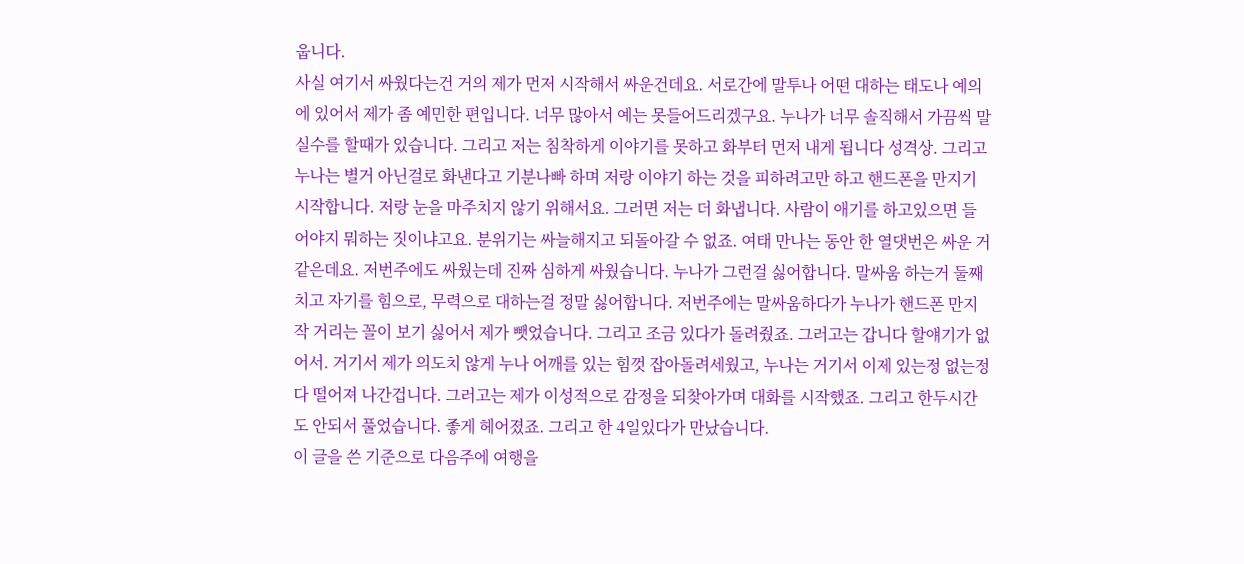웁니다.
사실 여기서 싸웠다는건 거의 제가 먼저 시작해서 싸운건데요. 서로간에 말투나 어떤 대하는 태도나 예의에 있어서 제가 좀 예민한 편입니다. 너무 많아서 예는 못들어드리겠구요. 누나가 너무 솔직해서 가끔씩 말실수를 할때가 있습니다. 그리고 저는 침착하게 이야기를 못하고 화부터 먼저 내게 됩니다 성격상. 그리고 누나는 별거 아닌걸로 화낸다고 기분나빠 하며 저랑 이야기 하는 것을 피하려고만 하고 핸드폰을 만지기 시작합니다. 저랑 눈을 마주치지 않기 위해서요. 그러면 저는 더 화냅니다. 사람이 애기를 하고있으면 들어야지 뭐하는 짓이냐고요. 분위기는 싸늘해지고 되돌아갈 수 없죠. 여태 만나는 동안 한 열댓번은 싸운 거 같은데요. 저번주에도 싸웠는데 진짜 심하게 싸웠습니다. 누나가 그런걸 싫어합니다. 말싸움 하는거 둘째 치고 자기를 힘으로, 무력으로 대하는걸 정말 싫어합니다. 저번주에는 말싸움하다가 누나가 핸드폰 만지작 거리는 꼴이 보기 싫어서 제가 뺏었습니다. 그리고 조금 있다가 돌려줬죠. 그러고는 갑니다 할얘기가 없어서. 거기서 제가 의도치 않게 누나 어깨를 있는 힘껏 잡아돌려세웠고, 누나는 거기서 이제 있는정 없는정 다 떨어져 나간겁니다. 그러고는 제가 이성적으로 감정을 되찾아가며 대화를 시작했죠. 그리고 한두시간도 안되서 풀었습니다. 좋게 헤어졌죠. 그리고 한 4일있다가 만났습니다.
이 글을 쓴 기준으로 다음주에 여행을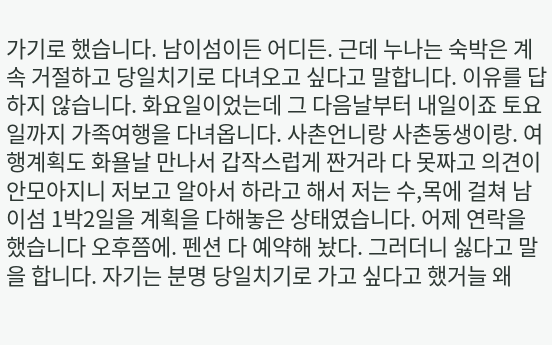가기로 했습니다. 남이섬이든 어디든. 근데 누나는 숙박은 계속 거절하고 당일치기로 다녀오고 싶다고 말합니다. 이유를 답하지 않습니다. 화요일이었는데 그 다음날부터 내일이죠 토요일까지 가족여행을 다녀옵니다. 사촌언니랑 사촌동생이랑. 여행계획도 화욜날 만나서 갑작스럽게 짠거라 다 못짜고 의견이 안모아지니 저보고 알아서 하라고 해서 저는 수,목에 걸쳐 남이섬 1박2일을 계획을 다해놓은 상태였습니다. 어제 연락을 했습니다 오후쯤에. 펜션 다 예약해 놨다. 그러더니 싫다고 말을 합니다. 자기는 분명 당일치기로 가고 싶다고 했거늘 왜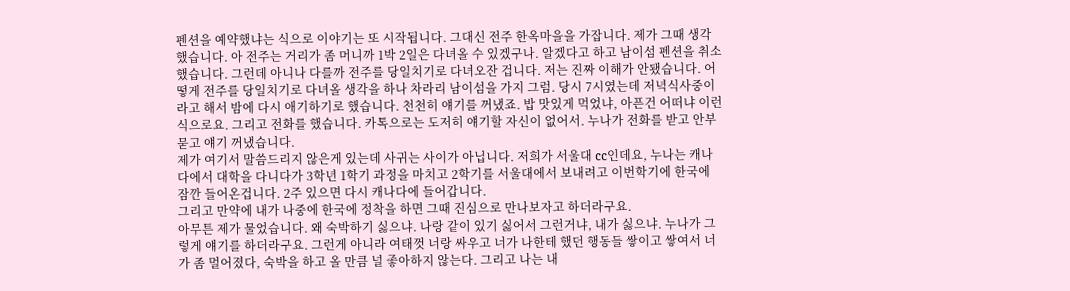펜션을 예약했냐는 식으로 이야기는 또 시작됩니다. 그대신 전주 한옥마을을 가잡니다. 제가 그때 생각했습니다. 아 전주는 거리가 좀 머니까 1박 2일은 다녀올 수 있겠구나. 알겠다고 하고 남이섬 펜션을 취소했습니다. 그런데 아니나 다를까 전주를 당일치기로 다녀오잔 겁니다. 저는 진짜 이해가 안됐습니다. 어떻게 전주를 당일치기로 다녀올 생각을 하나 차라리 남이섬을 가지 그럼. 당시 7시였는데 저녁식사중이라고 해서 밤에 다시 애기하기로 했습니다. 천천히 얘기를 꺼냈죠. 밥 맛있게 먹었냐, 아픈건 어떠냐 이런식으로요. 그리고 전화를 했습니다. 카톡으로는 도저히 얘기할 자신이 없어서. 누나가 전화를 받고 안부 묻고 얘기 꺼냈습니다.
제가 여기서 말씀드리지 않은게 있는데 사귀는 사이가 아닙니다. 저희가 서울대 cc인데요, 누나는 캐나다에서 대학을 다니다가 3학년 1학기 과정을 마치고 2학기를 서울대에서 보내려고 이번학기에 한국에 잠깐 들어온겁니다. 2주 있으면 다시 캐나다에 들어갑니다.
그리고 만약에 내가 나중에 한국에 정착을 하면 그때 진심으로 만나보자고 하더라구요.
아무튼 제가 물었습니다. 왜 숙박하기 싫으냐. 나랑 같이 있기 싫어서 그런거냐, 내가 싫으냐. 누나가 그렇게 얘기를 하더라구요. 그런게 아니라 여태껏 너랑 싸우고 너가 나한테 했던 행동들 쌓이고 쌓여서 너가 좀 멀어졌다, 숙박을 하고 올 만큼 널 좋아하지 않는다. 그리고 나는 내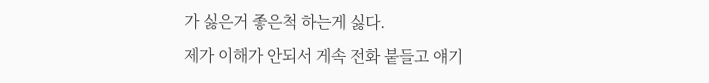가 싫은거 좋은척 하는게 싫다.
제가 이해가 안되서 게속 전화 붙들고 얘기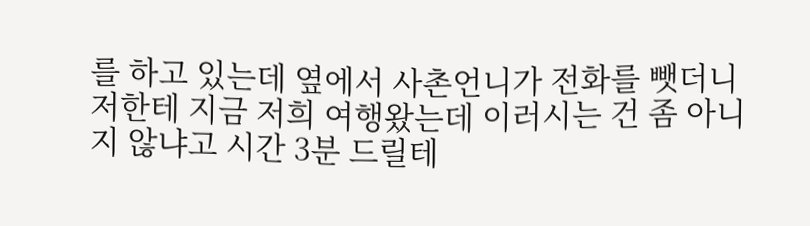를 하고 있는데 옆에서 사촌언니가 전화를 뺏더니 저한테 지금 저희 여행왔는데 이러시는 건 좀 아니지 않냐고 시간 3분 드릴테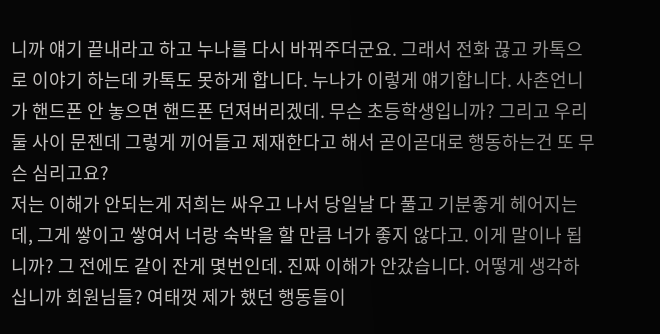니까 얘기 끝내라고 하고 누나를 다시 바꿔주더군요. 그래서 전화 끊고 카톡으로 이야기 하는데 카톡도 못하게 합니다. 누나가 이렇게 얘기합니다. 사촌언니가 핸드폰 안 놓으면 핸드폰 던져버리겠데. 무슨 초등학생입니까? 그리고 우리 둘 사이 문젠데 그렇게 끼어들고 제재한다고 해서 곧이곧대로 행동하는건 또 무슨 심리고요?
저는 이해가 안되는게 저희는 싸우고 나서 당일날 다 풀고 기분좋게 헤어지는데, 그게 쌓이고 쌓여서 너랑 숙박을 할 만큼 너가 좋지 않다고. 이게 말이나 됩니까? 그 전에도 같이 잔게 몇번인데. 진짜 이해가 안갔습니다. 어떻게 생각하십니까 회원님들? 여태껏 제가 했던 행동들이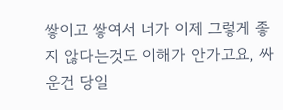쌓이고 쌓여서 너가 이제 그렇게 좋지 않다는것도 이해가 안가고요, 싸운건 당일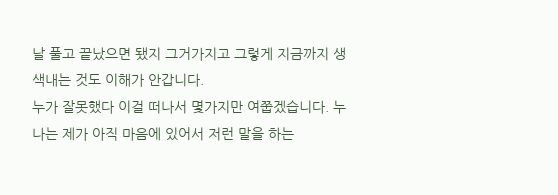날 풀고 끝났으면 됐지 그거가지고 그렇게 지금까지 생색내는 것도 이해가 안갑니다.
누가 잘못했다 이걸 떠나서 몇가지만 여쭙겠습니다. 누나는 제가 아직 마음에 있어서 저런 말을 하는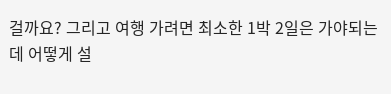걸까요? 그리고 여행 가려면 최소한 1박 2일은 가야되는데 어떻게 설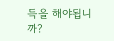득을 해야됩니까?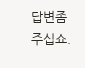답변좀 주십쇼.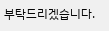부탁드리겠습니다.